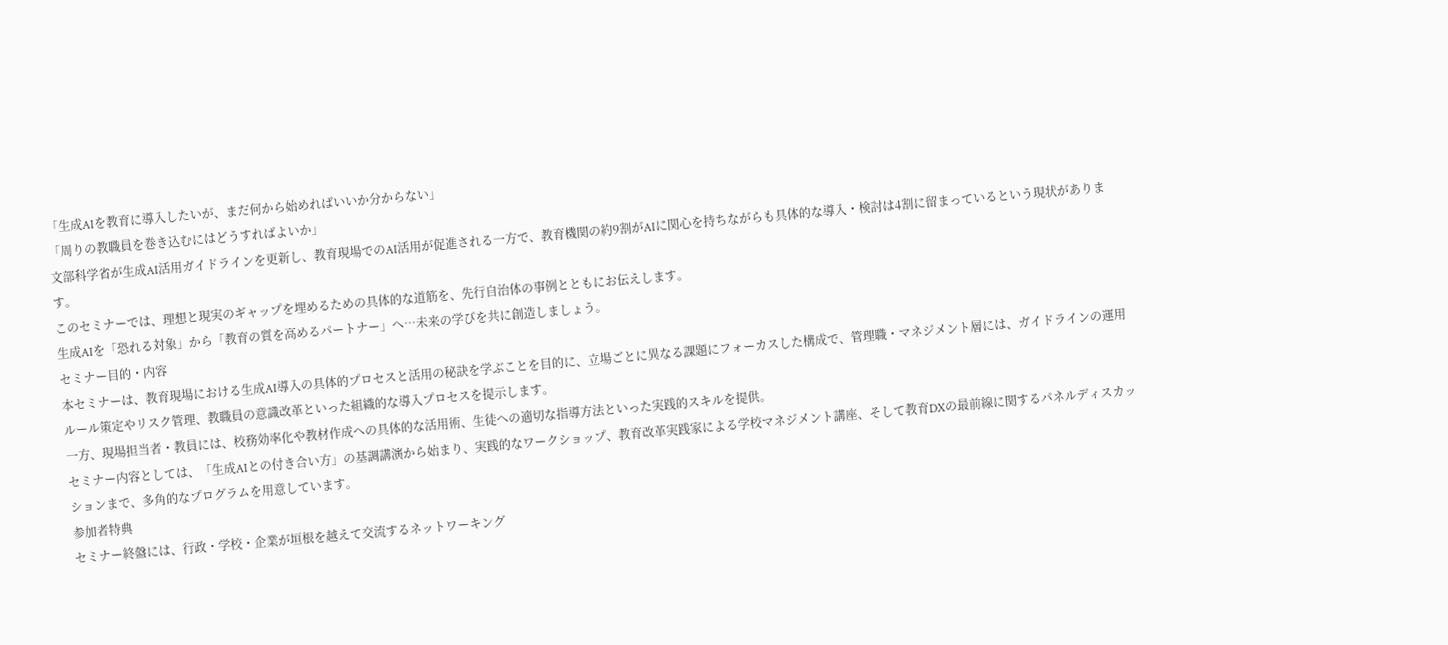「生成AIを教育に導入したいが、まだ何から始めればいいか分からない」
「周りの教職員を巻き込むにはどうすればよいか」
文部科学省が生成AI活用ガイドラインを更新し、教育現場でのAI活用が促進される一方で、教育機関の約9割がAIに関心を持ちながらも具体的な導入・検討は4割に留まっているという現状があります。
このセミナーでは、理想と現実のギャップを埋めるための具体的な道筋を、先行自治体の事例とともにお伝えします。
生成AIを「恐れる対象」から「教育の質を高めるパートナー」へ…未来の学びを共に創造しましょう。
セミナー目的・内容
本セミナーは、教育現場における生成AI導入の具体的プロセスと活用の秘訣を学ぶことを目的に、立場ごとに異なる課題にフォーカスした構成で、管理職・マネジメント層には、ガイドラインの運用ルール策定やリスク管理、教職員の意識改革といった組織的な導入プロセスを提示します。
一方、現場担当者・教員には、校務効率化や教材作成への具体的な活用術、生徒への適切な指導方法といった実践的スキルを提供。
セミナー内容としては、「生成AIとの付き合い方」の基調講演から始まり、実践的なワークショップ、教育改革実践家による学校マネジメント講座、そして教育DXの最前線に関するパネルディスカッションまで、多角的なプログラムを用意しています。
参加者特典
セミナー終盤には、行政・学校・企業が垣根を越えて交流するネットワーキング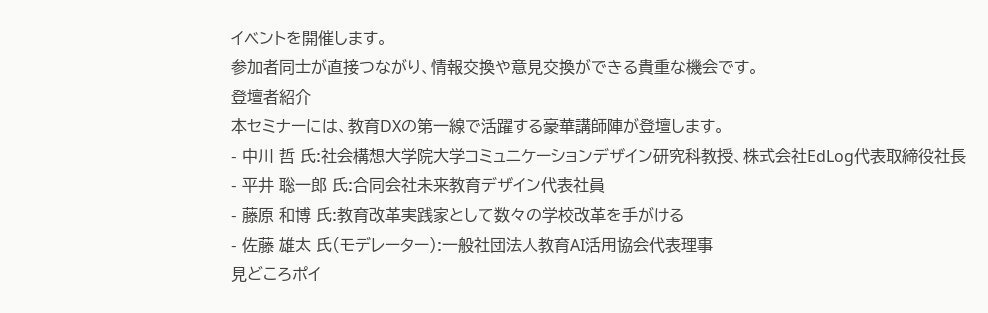イベントを開催します。
参加者同士が直接つながり、情報交換や意見交換ができる貴重な機会です。
登壇者紹介
本セミナーには、教育DXの第一線で活躍する豪華講師陣が登壇します。
- 中川 哲 氏:社会構想大学院大学コミュニケーションデザイン研究科教授、株式会社EdLog代表取締役社長
- 平井 聡一郎 氏:合同会社未来教育デザイン代表社員
- 藤原 和博 氏:教育改革実践家として数々の学校改革を手がける
- 佐藤 雄太 氏(モデレーター):一般社団法人教育AI活用協会代表理事
見どころポイ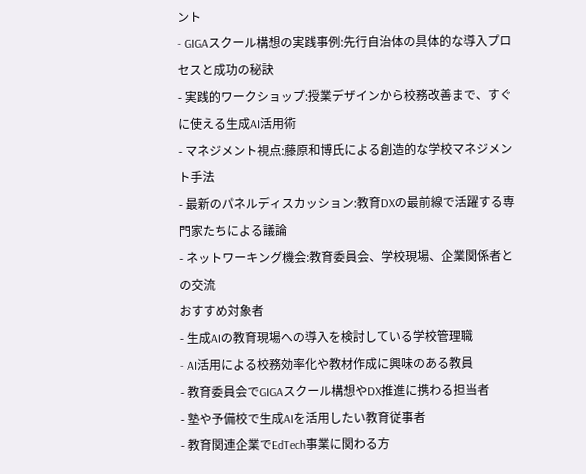ント
- GIGAスクール構想の実践事例:先行自治体の具体的な導入プロセスと成功の秘訣
- 実践的ワークショップ:授業デザインから校務改善まで、すぐに使える生成AI活用術
- マネジメント視点:藤原和博氏による創造的な学校マネジメント手法
- 最新のパネルディスカッション:教育DXの最前線で活躍する専門家たちによる議論
- ネットワーキング機会:教育委員会、学校現場、企業関係者との交流
おすすめ対象者
- 生成AIの教育現場への導入を検討している学校管理職
- AI活用による校務効率化や教材作成に興味のある教員
- 教育委員会でGIGAスクール構想やDX推進に携わる担当者
- 塾や予備校で生成AIを活用したい教育従事者
- 教育関連企業でEdTech事業に関わる方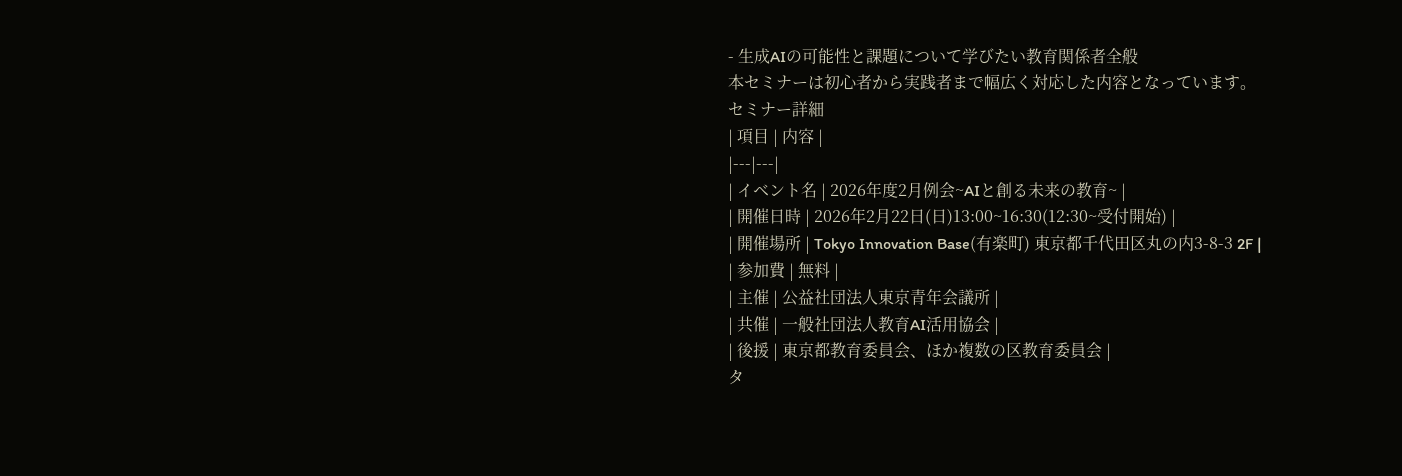- 生成AIの可能性と課題について学びたい教育関係者全般
本セミナーは初心者から実践者まで幅広く対応した内容となっています。
セミナー詳細
| 項目 | 内容 |
|---|---|
| イベント名 | 2026年度2月例会~AIと創る未来の教育~ |
| 開催日時 | 2026年2月22日(日)13:00~16:30(12:30~受付開始) |
| 開催場所 | Tokyo Innovation Base(有楽町) 東京都千代田区丸の内3-8-3 2F |
| 参加費 | 無料 |
| 主催 | 公益社団法人東京青年会議所 |
| 共催 | 一般社団法人教育AI活用協会 |
| 後援 | 東京都教育委員会、ほか複数の区教育委員会 |
タ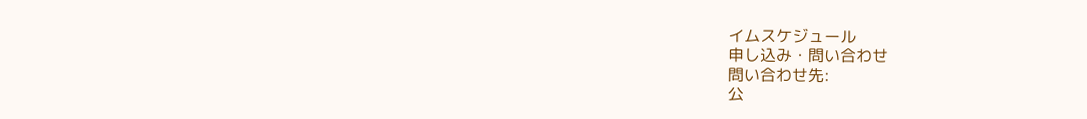イムスケジュール
申し込み・問い合わせ
問い合わせ先:
公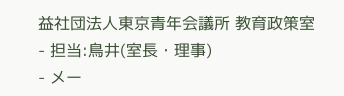益社団法人東京青年会議所 教育政策室
- 担当:鳥井(室長・理事)
- メー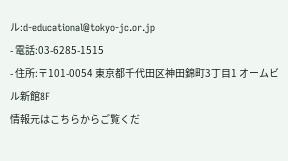ル:d-educational@tokyo-jc.or.jp
- 電話:03-6285-1515
- 住所:〒101-0054 東京都千代田区神田錦町3丁目1 オームビル新館8F
情報元はこちらからご覧くだ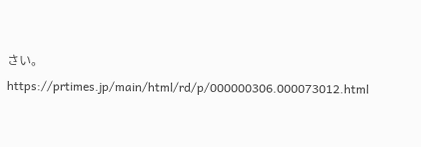さい。
https://prtimes.jp/main/html/rd/p/000000306.000073012.html